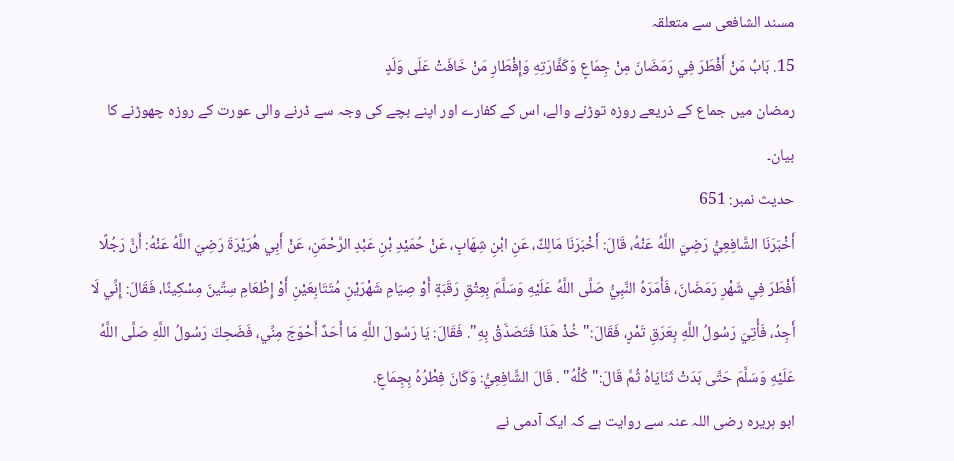مسند الشافعی سے متعلقہ
15. بَابُ مَنْ أَفْطَرَ فِي رَمَضَانَ مِنْ جِمَاعٍ وَكَفَّارَتِهِ وَإِفْطَارِ مَنْ خَافَتْ عَلَى وَلَدٍ
رمضان میں جماع کے ذریعے روزہ توڑنے والے، اس کے کفارے اور اپنے بچے کی وجہ سے ڈرنے والی عورت کے روزہ چھوڑنے کا بیان۔
حدیث نمبر: 651
أَخْبَرَنَا الشَّافِعِيُّ رَضِيَ اللَّهُ عَنْهُ، قَالَ: أَخْبَرَنَا مَالِكٌ، عَنِ ابْنِ شِهَابٍ، عَنْ حُمَيْدِ بْنِ عَبْدِ الرَّحْمَنِ، عَنْ أَبِي هُرَيْرَةَ رَضِيَ اللَّهُ عَنْهُ: أَنَّ رَجُلًا أَفْطَرَ فِي شَهْرِ رَمَضَانَ، فَأَمَرَهُ النَّبِيُّ صَلَّى اللَّهُ عَلَيْهِ وَسَلَّمَ بِعِتْقِ رَقَبَةٍ أَوْ صِيَامِ شَهْرَيْنِ مُتَتَابِعَيْنِ أَوْ إِطْعَامِ سِتِّينَ مِسْكِينًا، فَقَالَ: إِنِّي لَا أَجِدُ، فَأُتِيَ رَسُولُ اللَّهِ بِعَرَقِ تَمْرٍ، فَقَالَ:"خُذْ هَذَا فَتَصَدَّقْ بِهِ". فَقَالَ: يَا رَسُولَ اللَّهِ مَا أَحَدٌ أَحْوَجَ مِنِّي، فَضَحِكَ رَسُولُ اللَّهِ صَلَّى اللَّهُ عَلَيْهِ وَسَلَّمَ حَتَّى بَدَتْ ثَنَايَاهُ ثُمَّ قَالَ:"كُلْهُ" . قَالَ الشَّافِعِيُّ: وَكَانَ فِطْرُهُ بِجِمَاعٍ.
ابو ہریرہ رضی اللہ عنہ سے روایت ہے کہ ایک آدمی نے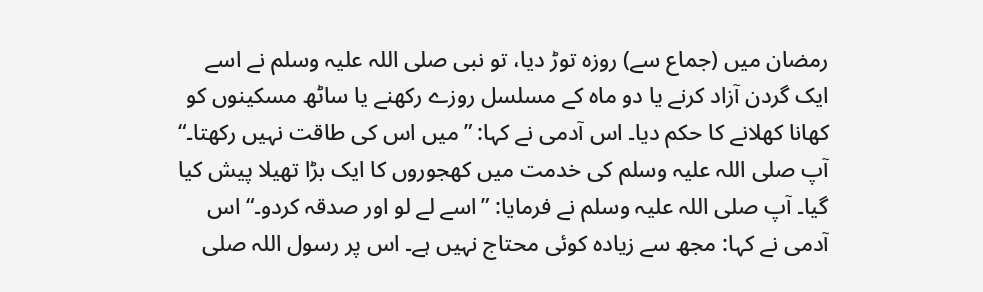رمضان میں (جماع سے) روزہ توڑ دیا، تو نبی صلی اللہ علیہ وسلم نے اسے ایک گردن آزاد کرنے یا دو ماہ کے مسلسل روزے رکھنے یا ساٹھ مسکینوں کو کھانا کھلانے کا حکم دیا۔ اس آدمی نے کہا: ”میں اس کی طاقت نہیں رکھتا۔“ آپ صلی اللہ علیہ وسلم کی خدمت میں کھجوروں کا ایک بڑا تھیلا پیش کیا گیا۔ آپ صلی اللہ علیہ وسلم نے فرمایا: ”اسے لے لو اور صدقہ کردو۔“ اس آدمی نے کہا: مجھ سے زیادہ کوئی محتاج نہیں ہے۔ اس پر رسول اللہ صلی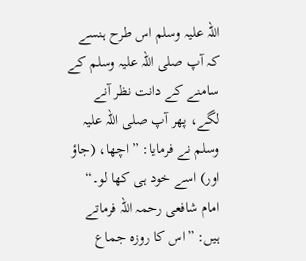اللہ علیہ وسلم اس طرح ہنسے کہ آپ صلی اللہ علیہ وسلم کے سامنے کے دانت نظر آنے لگے، پھر آپ صلی اللہ علیہ وسلم نے فرمایا: ”اچھا، (جاؤ اور) اسے خود ہی کھا لو۔“ امام شافعی رحمہ اللہ فرماتے ہیں: ”اس کا روزہ جماع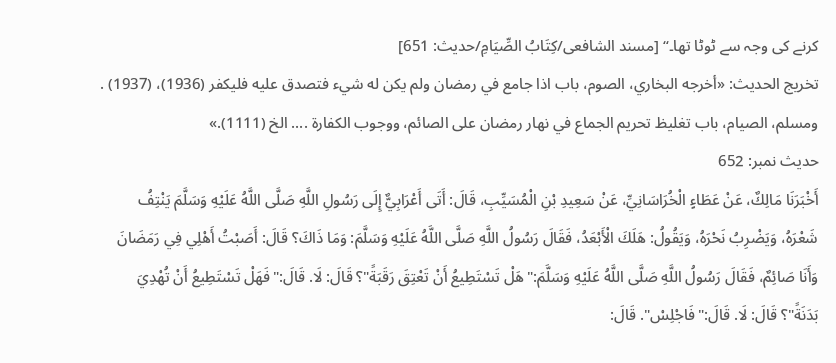کرنے کی وجہ سے ٹوٹا تھا۔“ [مسند الشافعی/كِتَابُ الصِّيَامِ/حدیث: 651]
تخریج الحدیث: «أخرجه البخاري، الصوم، باب اذا جامع في رمضان ولم يكن له شيء فتصدق عليه فليكفر (1936)، (1937) . ومسلم، الصيام، باب تغليظ تحريم الجماع في نهار رمضان على الصائم، ووجوب الكفارة .... الخ (1111).»
حدیث نمبر: 652
أَخْبَرَنَا مَالِكٌ، عَنْ عَطَاءٍ الْخُرَاسَانِيِّ، عَنْ سَعِيدِ بْنِ الْمُسَيِّبِ، قَالَ: أَتَى أَعْرَابِيٌّ إِلَى رَسُولِ اللَّهِ صَلَّى اللَّهُ عَلَيْهِ وَسَلَّمَ يَنْتِفُ شَعْرَهُ، وَيَضْرِبُ نَحْرَهُ، وَيَقُولُ: هَلَكَ الْأَبْعَدُ، فَقَالَ رَسُولُ اللَّهِ صَلَّى اللَّهُ عَلَيْهِ وَسَلَّمَ: وَمَا ذَاكَ؟ قَالَ: أَصَبْتُ أَهْلِي فِي رَمَضَانَ وَأَنَا صَائِمٌ، فَقَالَ رَسُولُ اللَّهِ صَلَّى اللَّهُ عَلَيْهِ وَسَلَّمَ:"هَلْ تَسْتَطِيعُ أَنْ تَعْتِقَ رَقَبَةً"؟ قَالَ: لَا. قَالَ:"فَهَلْ تَسْتَطِيعُ أَنْ تُهْدِيَ بَدَنَةً"؟ قَالَ: لَا. قَالَ:"فَاجْلِسْ". قَالَ: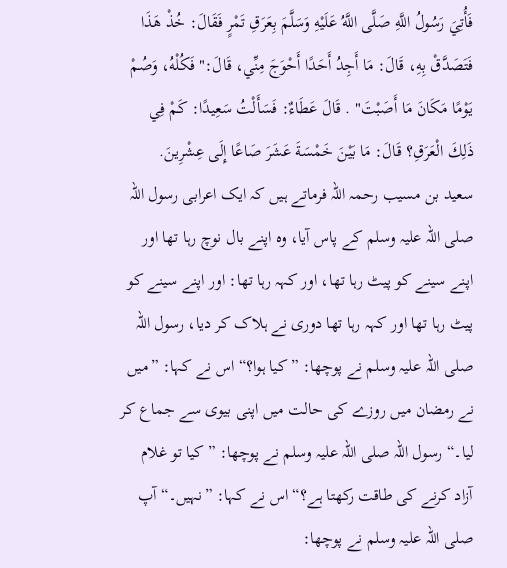فَأُتِيَ رَسُولُ اللَّهِ صَلَّى اللَّهُ عَلَيْهِ وَسَلَّمَ بِعَرَقِ تَمْرٍ فَقَالَ: خُذْ هَذَا فَتَصَدَّقْ بِهِ، قَالَ: مَا أَجِدُ أَحَدًا أَحْوَجَ مِنِّي، قَالَ:"فَكُلْهُ، وَصُمْ يَوْمًا مَكَانَ مَا أَصَبْتَ" . قَالَ عَطَاءٌ: فَسَأَلْتُ سَعِيدًا: كَمْ فِي ذَلِكَ الْعَرَقِ؟ قَالَ: مَا بَيْنَ خَمْسَةَ عَشَرَ صَاعًا إِلَى عِشْرِينَ.
سعید بن مسیب رحمہ اللہ فرماتے ہیں کہ ایک اعرابی رسول اللہ صلی اللہ علیہ وسلم کے پاس آیا، وہ اپنے بال نوچ رہا تھا اور اپنے سینے کو پیٹ رہا تھا، اور کہہ رہا تھا: اور اپنے سینے کو پیٹ رہا تھا اور کہہ رہا تھا دوری نے ہلاک کر دیا، رسول اللہ صلی اللہ علیہ وسلم نے پوچھا: ”کیا ہوا؟“ اس نے کہا: ”میں نے رمضان میں روزے کی حالت میں اپنی بیوی سے جماع کر لیا۔“ رسول اللہ صلی اللہ علیہ وسلم نے پوچھا: ”کیا تو غلام آزاد کرنے کی طاقت رکھتا ہے؟“ اس نے کہا: ”نہیں۔“ آپ صلی اللہ علیہ وسلم نے پوچھا: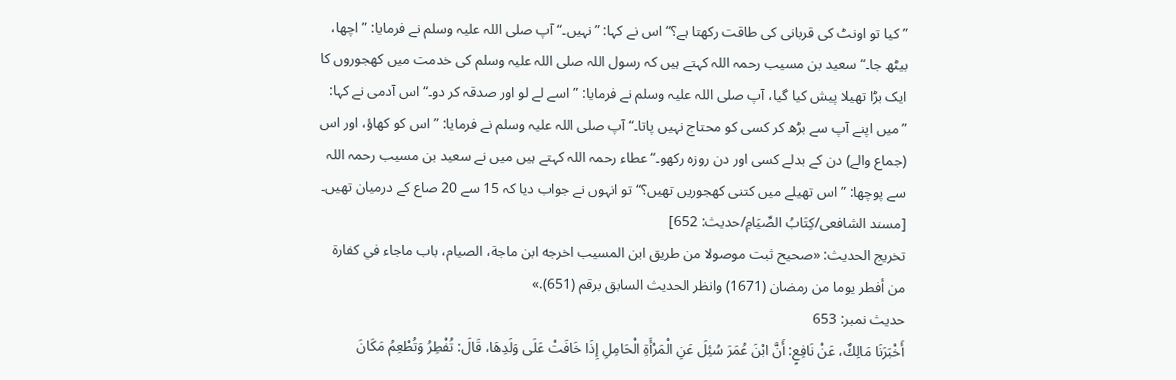”کیا تو اونٹ کی قربانی کی طاقت رکھتا ہے؟“ اس نے کہا: ”نہیں۔“ آپ صلی اللہ علیہ وسلم نے فرمایا: ”اچھا، بیٹھ جا۔“ سعید بن مسیب رحمہ اللہ کہتے ہیں کہ رسول اللہ صلی اللہ علیہ وسلم کی خدمت میں کھجوروں کا ایک بڑا تھیلا پیش کیا گیا، آپ صلی اللہ علیہ وسلم نے فرمایا: ”اسے لے لو اور صدقہ کر دو۔“ اس آدمی نے کہا: ”میں اپنے آپ سے بڑھ کر کسی کو محتاج نہیں پاتا۔“ آپ صلی اللہ علیہ وسلم نے فرمایا: ”اس کو کھاؤ، اور اس (جماع والے) دن کے بدلے کسی اور دن روزہ رکھو۔“ عطاء رحمہ اللہ کہتے ہیں میں نے سعید بن مسیب رحمہ اللہ سے پوچھا: ”اس تھیلے میں کتنی کھجوریں تھیں؟“ تو انہوں نے جواب دیا کہ 15 سے 20 صاع کے درمیان تھیں۔ [مسند الشافعی/كِتَابُ الصِّيَامِ/حدیث: 652]
تخریج الحدیث: «صحيح ثبت موصولا من طريق ابن المسيب اخرجه ابن ماجة، الصيام، باب ماجاء في كفارة من أفطر يوما من رمضان (1671) وانظر الحديث السابق برقم (651).»
حدیث نمبر: 653
أَخْبَرَنَا مَالِكٌ، عَنْ نَافِعٍ: أَنَّ ابْنَ عُمَرَ سُئِلَ عَنِ الْمَرْأَةِ الْحَامِلِ إِذَا خَافَتْ عَلَى وَلَدِهَا، قَالَ: تُفْطِرُ وَتُطْعِمُ مَكَانَ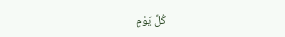كُلِّ يَوْمٍ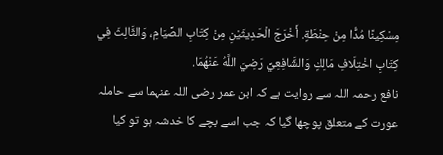مِسْكِينًا مُدًّا مِنْ حِنْطَةٍ. أَخْرَجَ الْحَدِيثَيْنِ مِنْ كِتَابِ الصِّيَامِ، وَالثَّالِثَ فِي كِتَابِ اخْتِلَافِ مَالِكٍ وَالشَّافِعِيِّ رَضِيَ اللَّهُ عَنْهُمَا.
نافع رحمہ اللہ سے روایت ہے کہ ابن عمر رضی اللہ عنہما سے حاملہ عورت کے متعلق پوچھا گیا کہ جب اسے بچے کا خدشہ ہو تو کیا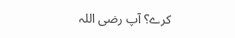کرے؟ آپ رضی اللہ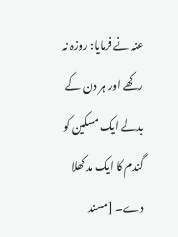عنہ نے فرمایا: روزہ نہ رکھے اور ہر دن کے بدلے ایک مسکین کو گندم کا ایک مد کھلا دے۔ [مسند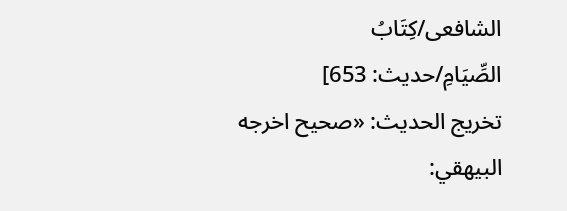الشافعی/كِتَابُ الصِّيَامِ/حدیث: 653]
تخریج الحدیث: «صحيح اخرجه البيهقي: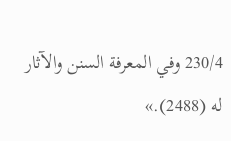230/4 وفي المعرفة السنن والآثار له (2488).»